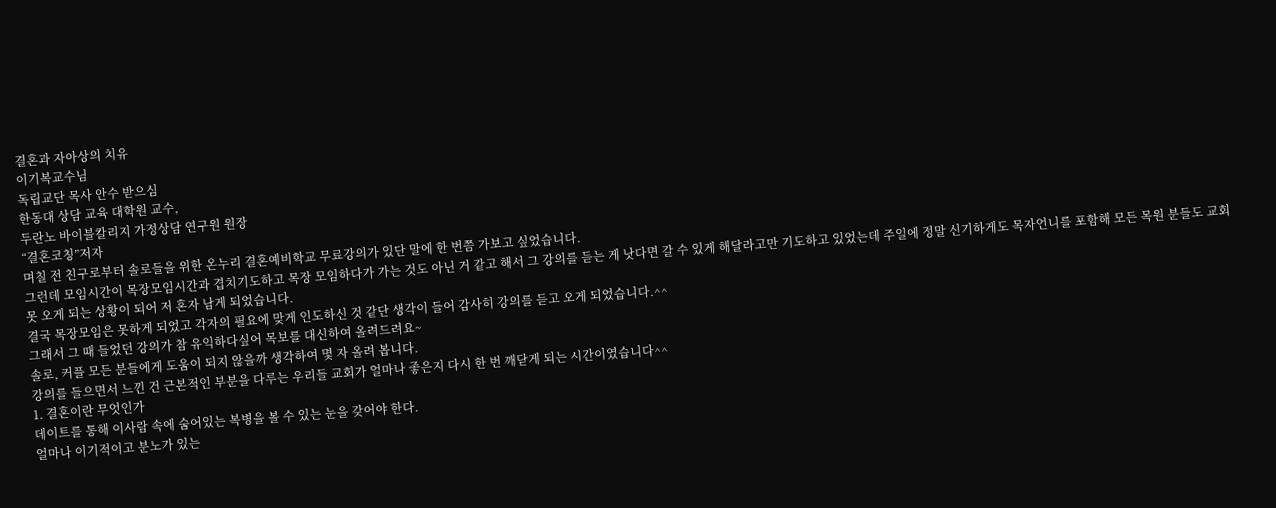결혼과 자아상의 치유
이기복교수님
독립교단 목사 안수 받으심
한동대 상담 교육 대학원 교수,
두란노 바이블칼리지 가정상담 연구원 원장
“결혼코칭”저자
며칠 전 친구로부터 솔로들을 위한 온누리 결혼예비학교 무료강의가 있단 말에 한 번쯤 가보고 싶었습니다.
그런데 모임시간이 목장모임시간과 겹치기도하고 목장 모임하다가 가는 것도 아닌 거 같고 해서 그 강의를 듣는 게 낫다면 갈 수 있게 해달라고만 기도하고 있었는데 주일에 정말 신기하게도 목자언니를 포함해 모든 목원 분들도 교회 못 오게 되는 상황이 되어 저 혼자 남게 되었습니다.
결국 목장모임은 못하게 되었고 각자의 필요에 맞게 인도하신 것 같단 생각이 들어 감사히 강의를 듣고 오게 되었습니다.^^
그래서 그 때 들었던 강의가 참 유익하다싶어 목보를 대신하여 올려드려요~
솔로, 커플 모든 분들에게 도움이 되지 않을까 생각하여 몇 자 올려 봅니다.
강의를 들으면서 느낀 건 근본적인 부분을 다루는 우리들 교회가 얼마나 좋은지 다시 한 번 깨닫게 되는 시간이였습니다^^
1. 결혼이란 무엇인가
데이트를 통해 이사람 속에 숨어있는 복병을 볼 수 있는 눈을 갖어야 한다.
얼마나 이기적이고 분노가 있는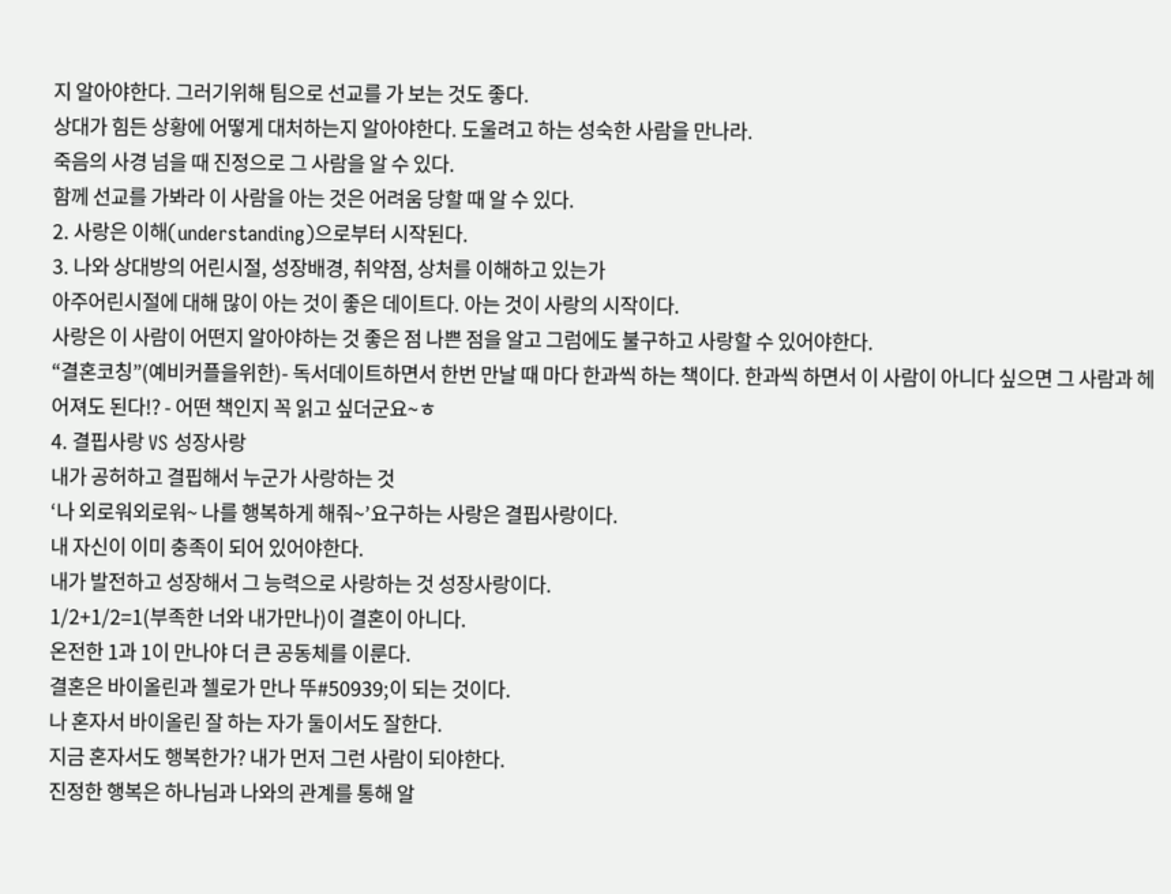지 알아야한다. 그러기위해 팀으로 선교를 가 보는 것도 좋다.
상대가 힘든 상황에 어떻게 대처하는지 알아야한다. 도울려고 하는 성숙한 사람을 만나라.
죽음의 사경 넘을 때 진정으로 그 사람을 알 수 있다.
함께 선교를 가봐라 이 사람을 아는 것은 어려움 당할 때 알 수 있다.
2. 사랑은 이해(understanding)으로부터 시작된다.
3. 나와 상대방의 어린시절, 성장배경, 취약점, 상처를 이해하고 있는가
아주어린시절에 대해 많이 아는 것이 좋은 데이트다. 아는 것이 사랑의 시작이다.
사랑은 이 사람이 어떤지 알아야하는 것 좋은 점 나쁜 점을 알고 그럼에도 불구하고 사랑할 수 있어야한다.
“결혼코칭”(예비커플을위한)- 독서데이트하면서 한번 만날 때 마다 한과씩 하는 책이다. 한과씩 하면서 이 사람이 아니다 싶으면 그 사람과 헤어져도 된다!? - 어떤 책인지 꼭 읽고 싶더군요~ㅎ
4. 결핍사랑 VS 성장사랑
내가 공허하고 결핍해서 누군가 사랑하는 것
‘나 외로워외로워~ 나를 행복하게 해줘~’요구하는 사랑은 결핍사랑이다.
내 자신이 이미 충족이 되어 있어야한다.
내가 발전하고 성장해서 그 능력으로 사랑하는 것 성장사랑이다.
1/2+1/2=1(부족한 너와 내가만나)이 결혼이 아니다.
온전한 1과 1이 만나야 더 큰 공동체를 이룬다.
결혼은 바이올린과 첼로가 만나 뚜#50939;이 되는 것이다.
나 혼자서 바이올린 잘 하는 자가 둘이서도 잘한다.
지금 혼자서도 행복한가? 내가 먼저 그런 사람이 되야한다.
진정한 행복은 하나님과 나와의 관계를 통해 알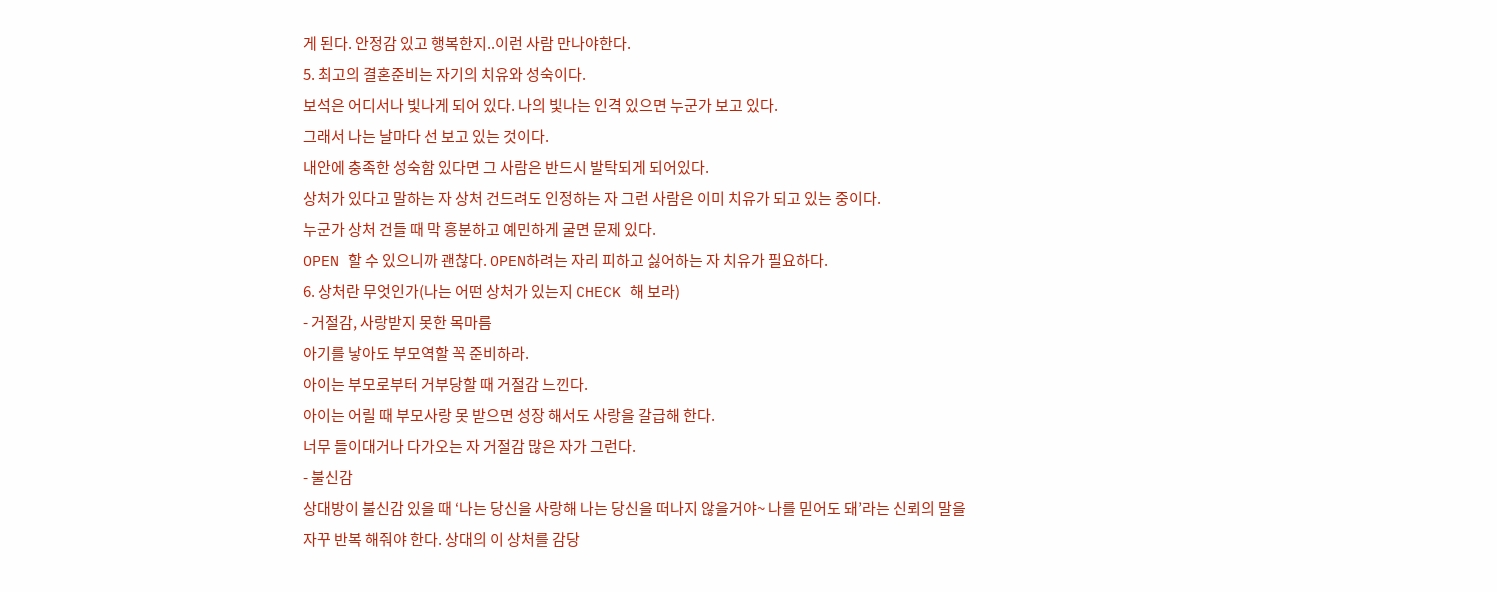게 된다. 안정감 있고 행복한지..이런 사람 만나야한다.
5. 최고의 결혼준비는 자기의 치유와 성숙이다.
보석은 어디서나 빛나게 되어 있다. 나의 빛나는 인격 있으면 누군가 보고 있다.
그래서 나는 날마다 선 보고 있는 것이다.
내안에 충족한 성숙함 있다면 그 사람은 반드시 발탁되게 되어있다.
상처가 있다고 말하는 자 상처 건드려도 인정하는 자 그런 사람은 이미 치유가 되고 있는 중이다.
누군가 상처 건들 때 막 흥분하고 예민하게 굴면 문제 있다.
OPEN 할 수 있으니까 괜찮다. OPEN하려는 자리 피하고 싫어하는 자 치유가 필요하다.
6. 상처란 무엇인가(나는 어떤 상처가 있는지 CHECK 해 보라)
- 거절감, 사랑받지 못한 목마름
아기를 낳아도 부모역할 꼭 준비하라.
아이는 부모로부터 거부당할 때 거절감 느낀다.
아이는 어릴 때 부모사랑 못 받으면 성장 해서도 사랑을 갈급해 한다.
너무 들이대거나 다가오는 자 거절감 많은 자가 그런다.
- 불신감
상대방이 불신감 있을 때 ‘나는 당신을 사랑해 나는 당신을 떠나지 않을거야~ 나를 믿어도 돼’라는 신뢰의 말을 자꾸 반복 해줘야 한다. 상대의 이 상처를 감당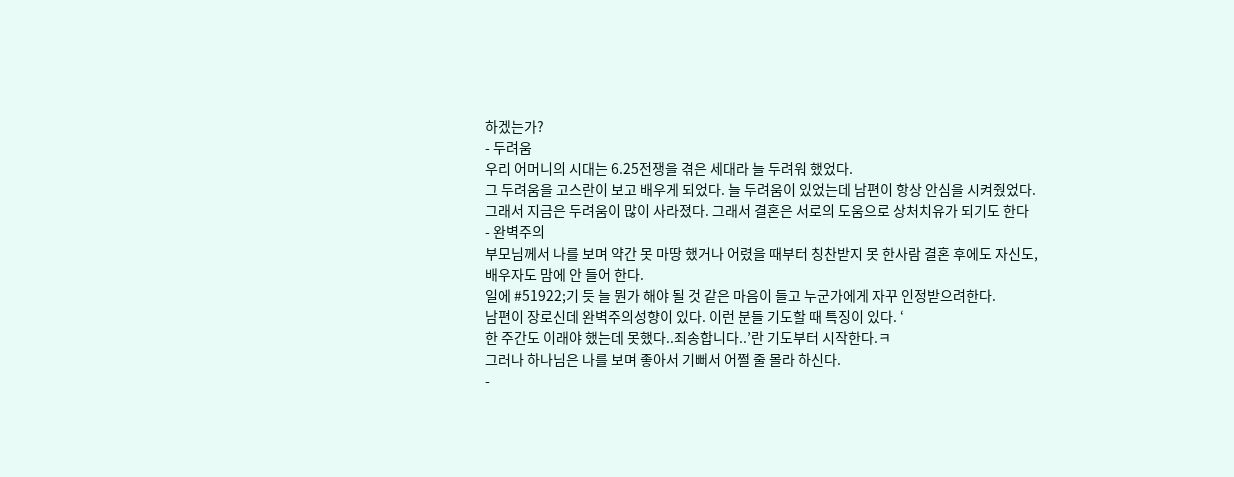하겠는가?
- 두려움
우리 어머니의 시대는 6.25전쟁을 겪은 세대라 늘 두려워 했었다.
그 두려움을 고스란이 보고 배우게 되었다. 늘 두려움이 있었는데 남편이 항상 안심을 시켜줬었다.
그래서 지금은 두려움이 많이 사라졌다. 그래서 결혼은 서로의 도움으로 상처치유가 되기도 한다
- 완벽주의
부모님께서 나를 보며 약간 못 마땅 했거나 어렸을 때부터 칭찬받지 못 한사람 결혼 후에도 자신도,
배우자도 맘에 안 들어 한다.
일에 #51922;기 듯 늘 뭔가 해야 될 것 같은 마음이 들고 누군가에게 자꾸 인정받으려한다.
남편이 장로신데 완벽주의성향이 있다. 이런 분들 기도할 때 특징이 있다. ‘
한 주간도 이래야 했는데 못했다..죄송합니다..’란 기도부터 시작한다.ㅋ
그러나 하나님은 나를 보며 좋아서 기뻐서 어쩔 줄 몰라 하신다.
-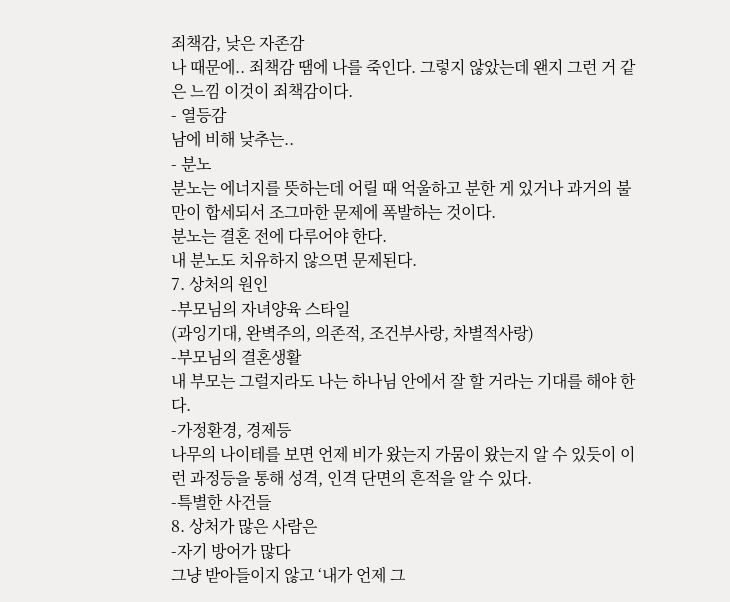죄책감, 낮은 자존감
나 때문에.. 죄책감 땜에 나를 죽인다. 그렇지 않았는데 왠지 그런 거 같은 느낌 이것이 죄책감이다.
- 열등감
남에 비해 낮추는..
- 분노
분노는 에너지를 뜻하는데 어릴 때 억울하고 분한 게 있거나 과거의 불만이 합세되서 조그마한 문제에 폭발하는 것이다.
분노는 결혼 전에 다루어야 한다.
내 분노도 치유하지 않으면 문제된다.
7. 상처의 원인
-부모님의 자녀양육 스타일
(과잉기대, 완벽주의, 의존적, 조건부사랑, 차별적사랑)
-부모님의 결혼생활
내 부모는 그럴지라도 나는 하나님 안에서 잘 할 거라는 기대를 해야 한다.
-가정환경, 경제등
나무의 나이테를 보면 언제 비가 왔는지 가뭄이 왔는지 알 수 있듯이 이런 과정등을 통해 성격, 인격 단면의 흔적을 알 수 있다.
-특별한 사건들
8. 상처가 많은 사람은
-자기 방어가 많다
그냥 받아들이지 않고 ‘내가 언제 그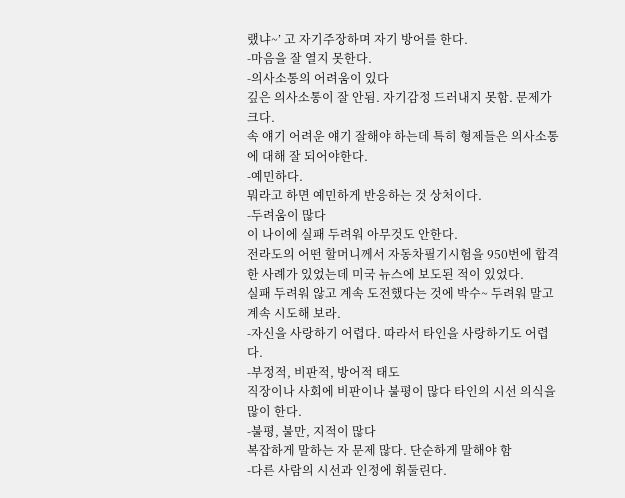랬냐~’ 고 자기주장하며 자기 방어를 한다.
-마음을 잘 열지 못한다.
-의사소통의 어려움이 있다
깊은 의사소통이 잘 안됨. 자기감정 드러내지 못함. 문제가 크다.
속 얘기 어려운 얘기 잘해야 하는데 특히 형제들은 의사소통에 대해 잘 되어야한다.
-예민하다.
뭐라고 하면 예민하게 반응하는 것 상처이다.
-두려움이 많다
이 나이에 실패 두려워 아무것도 안한다.
전라도의 어떤 할머니께서 자동차필기시험을 950번에 합격한 사례가 있었는데 미국 뉴스에 보도된 적이 있었다.
실패 두려워 않고 계속 도전했다는 것에 박수~ 두려워 말고 계속 시도해 보라.
-자신을 사랑하기 어렵다. 따라서 타인을 사랑하기도 어렵다.
-부정적, 비판적, 방어적 태도
직장이나 사회에 비판이나 불평이 많다 타인의 시선 의식을 많이 한다.
-불평, 불만, 지적이 많다
복잡하게 말하는 자 문제 많다. 단순하게 말해야 함
-다른 사람의 시선과 인정에 휘둘린다.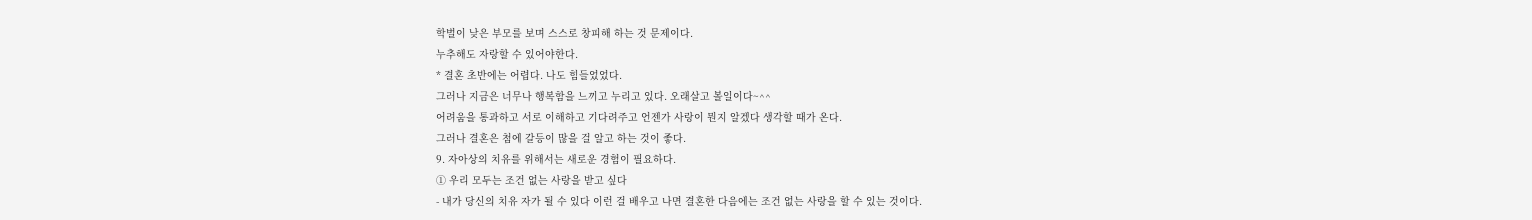학벌이 낮은 부모를 보며 스스로 창피해 하는 것 문제이다.
누추해도 자랑할 수 있어야한다.
* 결혼 초반에는 어렵다. 나도 힘들었었다.
그러나 지금은 너무나 행복함을 느끼고 누리고 있다. 오래살고 볼일이다~^^
어려움을 통과하고 서로 이해하고 기다려주고 언젠가 사랑이 뭔지 알겠다 생각할 때가 온다.
그러나 결혼은 첨에 갈등이 많을 걸 알고 하는 것이 좋다.
9. 자아상의 치유를 위해서는 새로운 경험이 필요하다.
① 우리 모두는 조건 없는 사랑을 받고 싶다
- 내가 당신의 치유 자가 될 수 있다 이런 걸 배우고 나면 결혼한 다음에는 조건 없는 사랑을 할 수 있는 것이다.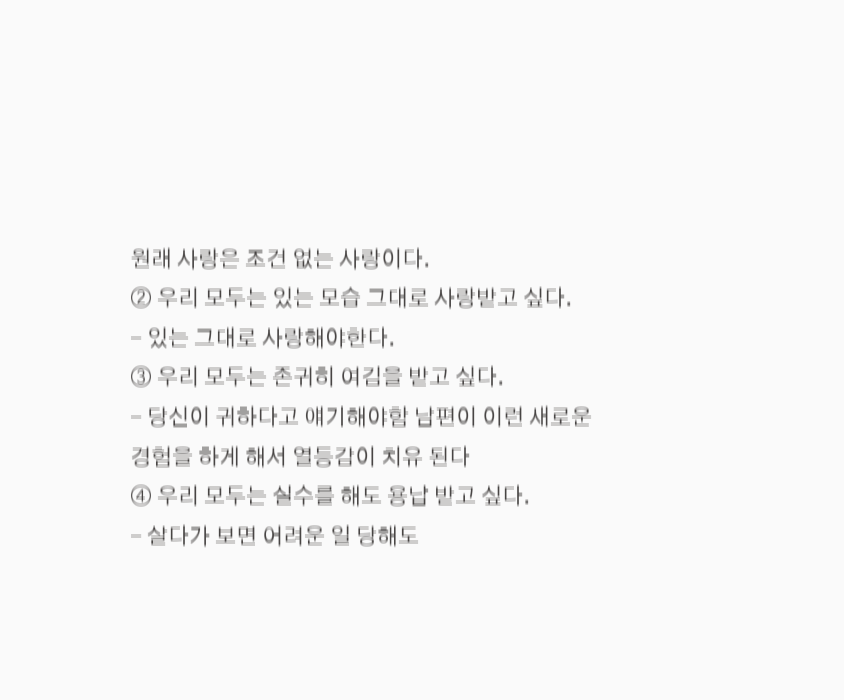원래 사랑은 조건 없는 사랑이다.
② 우리 모두는 있는 모습 그대로 사랑받고 싶다.
- 있는 그대로 사랑해야한다.
③ 우리 모두는 존귀히 여김을 받고 싶다.
- 당신이 귀하다고 얘기해야함 남편이 이런 새로운 경험을 하게 해서 열등감이 치유 된다
④ 우리 모두는 실수를 해도 용납 받고 싶다.
- 살다가 보면 어려운 일 당해도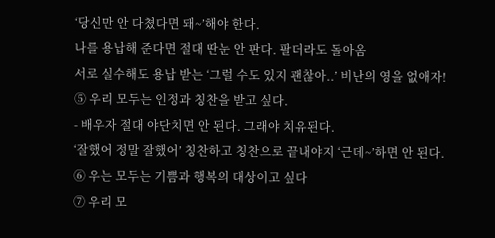‘당신만 안 다쳤다면 돼~’해야 한다.
나를 용납해 준다면 절대 딴눈 안 판다. 팔더라도 돌아옴
서로 실수해도 용납 받는 ‘그럴 수도 있지 괜찮아..’ 비난의 영을 없애자!
⑤ 우리 모두는 인정과 칭찬을 받고 싶다.
- 배우자 절대 야단치면 안 된다. 그래야 치유된다.
‘잘했어 정말 잘했어’ 칭찬하고 칭찬으로 끝내야지 ‘근데~’하면 안 된다.
⑥ 우는 모두는 기쁨과 행복의 대상이고 싶다
⑦ 우리 모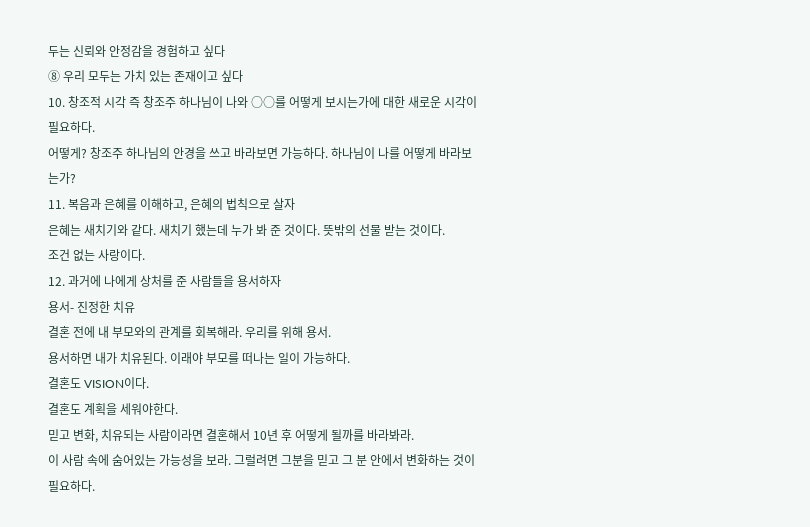두는 신뢰와 안정감을 경험하고 싶다
⑧ 우리 모두는 가치 있는 존재이고 싶다
10. 창조적 시각 즉 창조주 하나님이 나와 ○○를 어떻게 보시는가에 대한 새로운 시각이 필요하다.
어떻게? 창조주 하나님의 안경을 쓰고 바라보면 가능하다. 하나님이 나를 어떻게 바라보는가?
11. 복음과 은혜를 이해하고, 은혜의 법칙으로 살자
은혜는 새치기와 같다. 새치기 했는데 누가 봐 준 것이다. 뜻밖의 선물 받는 것이다.
조건 없는 사랑이다.
12. 과거에 나에게 상처를 준 사람들을 용서하자
용서- 진정한 치유
결혼 전에 내 부모와의 관계를 회복해라. 우리를 위해 용서.
용서하면 내가 치유된다. 이래야 부모를 떠나는 일이 가능하다.
결혼도 VISION이다.
결혼도 계획을 세워야한다.
믿고 변화, 치유되는 사람이라면 결혼해서 10년 후 어떻게 될까를 바라봐라.
이 사람 속에 숨어있는 가능성을 보라. 그럴려면 그분을 믿고 그 분 안에서 변화하는 것이 필요하다.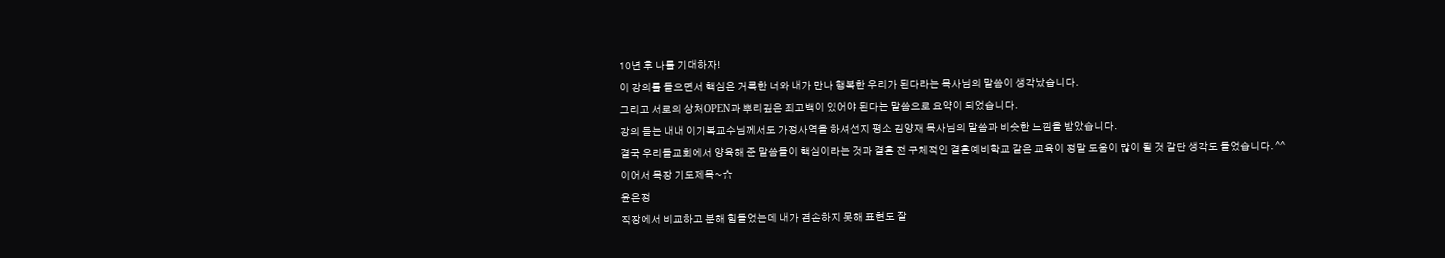10년 후 나를 기대하자!
이 강의를 들으면서 핵심은 거룩한 너와 내가 만나 행복한 우리가 된다라는 목사님의 말씀이 생각났습니다.
그리고 서로의 상처OPEN과 뿌리깊은 죄고백이 있어야 된다는 말씀으로 요약이 되었습니다.
강의 듣는 내내 이기복교수님께서도 가정사역을 하셔선지 평소 김양재 목사님의 말씀과 비슷한 느낌을 받았습니다.
결국 우리들교회에서 양육해 준 말씀들이 핵심이라는 것과 결혼 전 구체적인 결혼예비학교 같은 교육이 정말 도움이 많이 될 것 같단 생각도 들었습니다. ^^
이어서 목장 기도제목~☆
윤은정
직장에서 비교하고 분해 힘들었는데 내가 겸손하지 못해 표현도 잘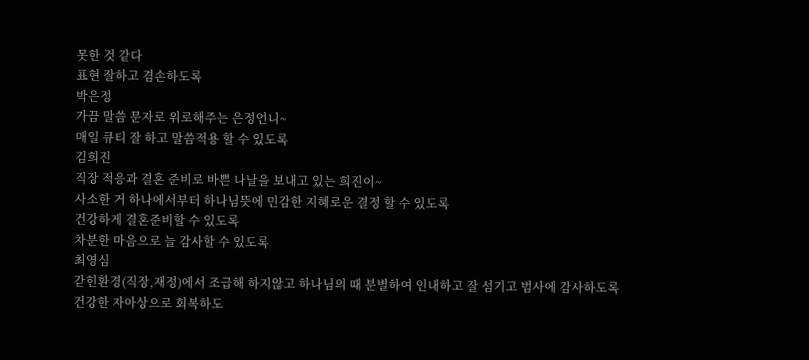못한 것 같다
표현 잘하고 겸손하도록
박은정
가끔 말씀 문자로 위로해주는 은정언니~
매일 큐티 잘 하고 말씀적용 할 수 있도록
김희진
직장 적응과 결혼 준비로 바쁜 나날을 보내고 있는 희진이~
사소한 거 하나에서부터 하나님뜻에 민감한 지혜로운 결정 할 수 있도록
건강하게 결혼준비할 수 있도록
차분한 마음으로 늘 감사할 수 있도록
최영심
갇힌환경(직장,재정)에서 조급해 하지않고 하나님의 때 분별하여 인내하고 잘 섬기고 범사에 감사하도록
건강한 자아상으로 회복하도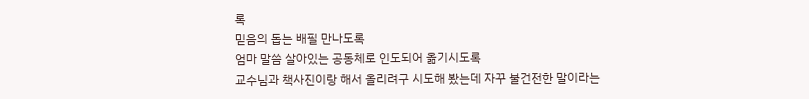록
믿음의 돕는 배필 만나도록
엄마 말씀 살아있는 공동체로 인도되어 옮기시도록
교수님과 책사진이랑 해서 올리려구 시도해 봤는데 자꾸 불건전한 말이라는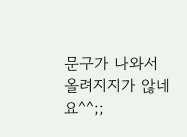문구가 나와서 올려지지가 않네요^^;;